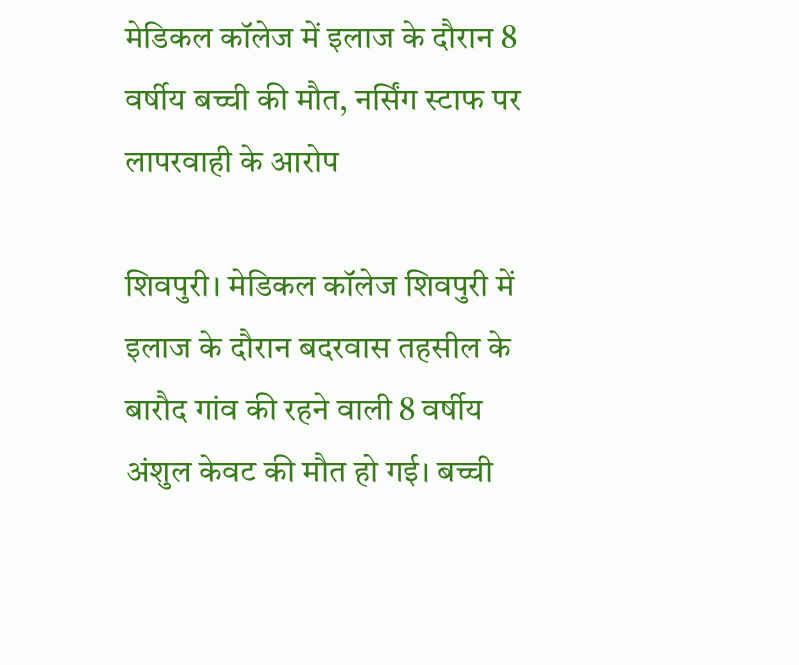मेडिकल कॉलेज में इलाज के दौरान 8 वर्षीय बच्ची की मौत, नर्सिंग स्टाफ पर लापरवाही के आरोप

शिवपुरी। मेडिकल कॉलेज शिवपुरी में इलाज के दौरान बदरवास तहसील के बारौद गांव की रहने वाली 8 वर्षीय अंशुल केवट की मौत हो गई। बच्ची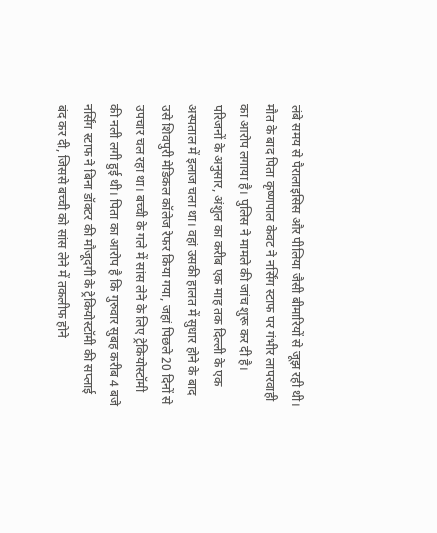लंबे समय से पैरालाइसिस और पीलिया जैसी बीमारियों से जूझ रही थी। मौत के बाद पिता कृष्णपाल केवट ने नर्सिंग स्टाफ पर गंभीर लापरवाही का आरोप लगाया है। पुलिस ने मामले की जांच शुरू कर दी है।
परिजनों के अनुसार, अंशुल का करीब एक माह तक दिल्ली के एक अस्पताल में इलाज चला था। वहां उसकी हालत में सुधार होने के बाद उसे शिवपुरी मेडिकल कॉलेज रेफर किया गया, जहां पिछले 20 दिनों से उपचार चल रहा था। बच्ची के गले में सांस लेने के लिए ट्रेकियोस्टॉमी की नली लगी हुई थी। पिता का आरोप है कि गुरुवार सुबह करीब 4 बजे नर्सिंग स्टाफ ने बिना डॉक्टर की मौजूदगी के ट्रेकियोस्टॉमी की सप्लाई बंद कर दी, जिससे बच्ची को सांस लेने में तकलीफ होने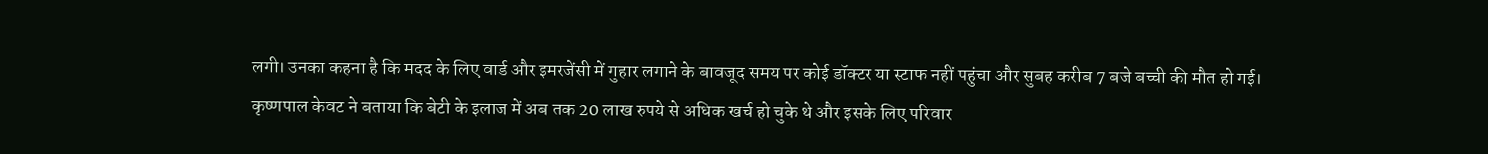लगी। उनका कहना है कि मदद के लिए वार्ड और इमरजेंसी में गुहार लगाने के बावजूद समय पर कोई डॉक्टर या स्टाफ नहीं पहुंचा और सुबह करीब 7 बजे बच्ची की मौत हो गई।
कृष्णपाल केवट ने बताया कि बेटी के इलाज में अब तक 20 लाख रुपये से अधिक खर्च हो चुके थे और इसके लिए परिवार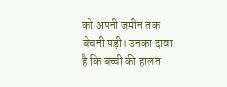को अपनी जमीन तक बेचनी पड़ी। उनका दावा है कि बच्ची की हालत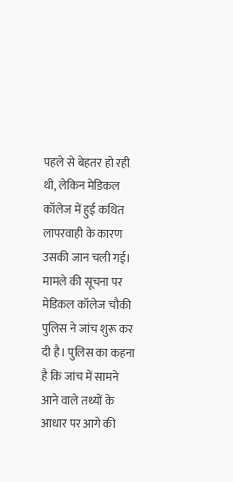पहले से बेहतर हो रही थी, लेकिन मेडिकल कॉलेज में हुई कथित लापरवाही के कारण उसकी जान चली गई। मामले की सूचना पर मेडिकल कॉलेज चौकी पुलिस ने जांच शुरू कर दी है। पुलिस का कहना है कि जांच में सामने आने वाले तथ्यों के आधार पर आगे की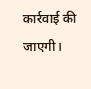कार्रवाई की जाएगी।